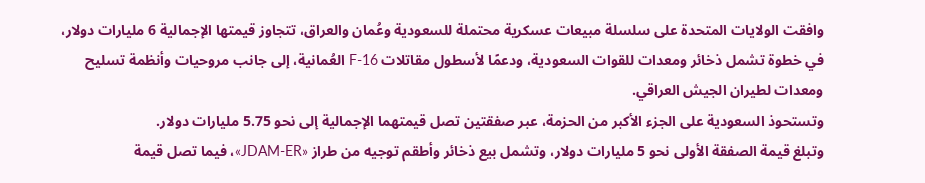وافقت الولايات المتحدة على سلسلة مبيعات عسكرية محتملة للسعودية وعُمان والعراق، تتجاوز قيمتها الإجمالية 6 مليارات دولار، في خطوة تشمل ذخائر ومعدات للقوات السعودية، ودعمًا لأسطول مقاتلات F-16 العُمانية، إلى جانب مروحيات وأنظمة تسليح ومعدات لطيران الجيش العراقي.
وتستحوذ السعودية على الجزء الأكبر من الحزمة، عبر صفقتين تصل قيمتهما الإجمالية إلى نحو 5.75 مليارات دولار.
وتبلغ قيمة الصفقة الأولى نحو 5 مليارات دولار، وتشمل بيع ذخائر وأطقم توجيه من طراز «JDAM-ER»، فيما تصل قيمة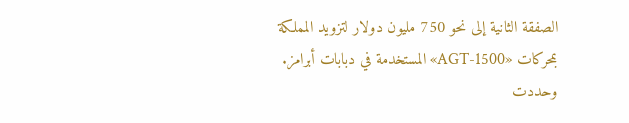الصفقة الثانية إلى نحو 750 مليون دولار لتزويد المملكة بمحركات «AGT-1500» المستخدمة في دبابات أبرامز.
وحددت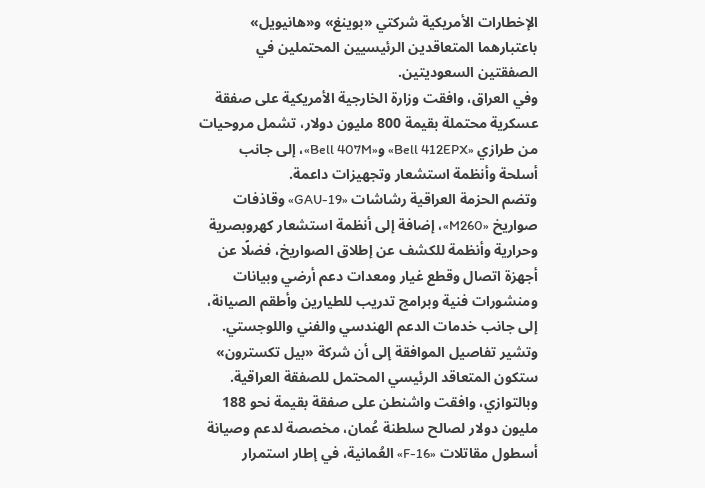الإخطارات الأمريكية شركتي «بوينغ» و«هانيويل» باعتبارهما المتعاقدين الرئيسيين المحتملين في الصفقتين السعوديتين.
وفي العراق، وافقت وزارة الخارجية الأمريكية على صفقة عسكرية محتملة بقيمة 800 مليون دولار، تشمل مروحيات من طرازي «Bell 412EPX» و«Bell 407M»، إلى جانب أسلحة وأنظمة استشعار وتجهيزات داعمة.
وتضم الحزمة العراقية رشاشات «GAU-19» وقاذفات صواريخ «M260»، إضافة إلى أنظمة استشعار كهروبصرية وحرارية وأنظمة للكشف عن إطلاق الصواريخ، فضلًا عن أجهزة اتصال وقطع غيار ومعدات دعم أرضي وبيانات ومنشورات فنية وبرامج تدريب للطيارين وأطقم الصيانة، إلى جانب خدمات الدعم الهندسي والفني واللوجستي.
وتشير تفاصيل الموافقة إلى أن شركة «بيل تكسترون» ستكون المتعاقد الرئيسي المحتمل للصفقة العراقية.
وبالتوازي، وافقت واشنطن على صفقة بقيمة نحو 188 مليون دولار لصالح سلطنة عُمان، مخصصة لدعم وصيانة أسطول مقاتلات «F-16» العُمانية، في إطار استمرار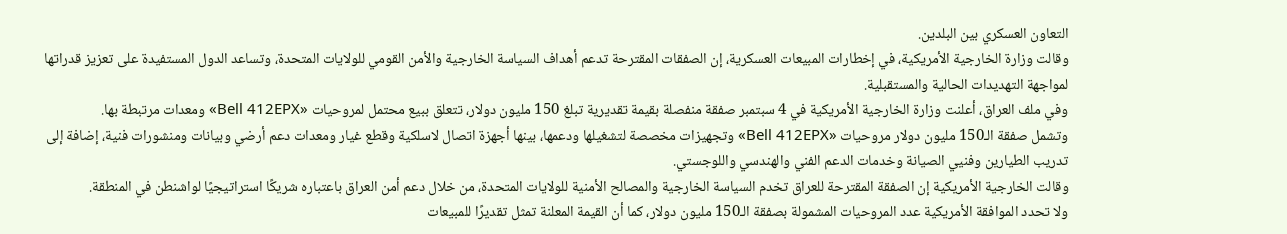التعاون العسكري بين البلدين.
وقالت وزارة الخارجية الأمريكية، في إخطارات المبيعات العسكرية، إن الصفقات المقترحة تدعم أهداف السياسة الخارجية والأمن القومي للولايات المتحدة، وتساعد الدول المستفيدة على تعزيز قدراتها لمواجهة التهديدات الحالية والمستقبلية.
وفي ملف العراق، أعلنت وزارة الخارجية الأمريكية في 4 سبتمبر صفقة منفصلة بقيمة تقديرية تبلغ 150 مليون دولار، تتعلق ببيع محتمل لمروحيات «Bell 412EPX» ومعدات مرتبطة بها.
وتشمل صفقة الـ150 مليون دولار مروحيات «Bell 412EPX» وتجهيزات مخصصة لتشغيلها ودعمها، بينها أجهزة اتصال لاسلكية وقطع غيار ومعدات دعم أرضي وبيانات ومنشورات فنية، إضافة إلى تدريب الطيارين وفنيي الصيانة وخدمات الدعم الفني والهندسي واللوجستي.
وقالت الخارجية الأمريكية إن الصفقة المقترحة للعراق تخدم السياسة الخارجية والمصالح الأمنية للولايات المتحدة، من خلال دعم أمن العراق باعتباره شريكًا استراتيجيًا لواشنطن في المنطقة.
ولا تحدد الموافقة الأمريكية عدد المروحيات المشمولة بصفقة الـ150 مليون دولار، كما أن القيمة المعلنة تمثل تقديرًا للمبيعات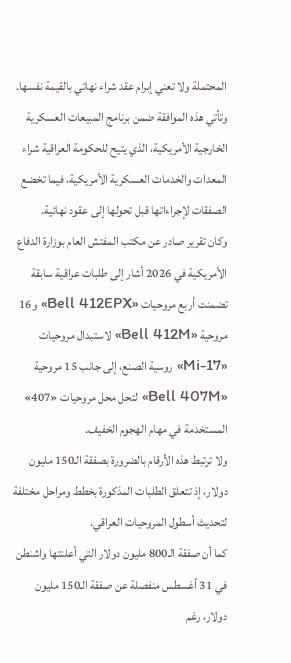المحتملة ولا تعني إبرام عقد شراء نهائي بالقيمة نفسها.
وتأتي هذه الموافقة ضمن برنامج المبيعات العسكرية الخارجية الأمريكية، الذي يتيح للحكومة العراقية شراء المعدات والخدمات العسكرية الأمريكية، فيما تخضع الصفقات لإجراءاتها قبل تحولها إلى عقود نهائية.
وكان تقرير صادر عن مكتب المفتش العام بوزارة الدفاع الأمريكية في 2026 أشار إلى طلبات عراقية سابقة تضمنت أربع مروحيات «Bell 412EPX» و16 مروحية «Bell 412M» لاستبدال مروحيات «Mi-17» روسية الصنع، إلى جانب 15 مروحية «Bell 407M» لتحل محل مروحيات «407» المستخدمة في مهام الهجوم الخفيف.
ولا ترتبط هذه الأرقام بالضرورة بصفقة الـ150 مليون دولار، إذ تتعلق الطلبات المذكورة بخطط ومراحل مختلفة لتحديث أسطول المروحيات العراقي.
كما أن صفقة الـ800 مليون دولار التي أعلنتها واشنطن في 31 أغسطس منفصلة عن صفقة الـ150 مليون دولار، رغم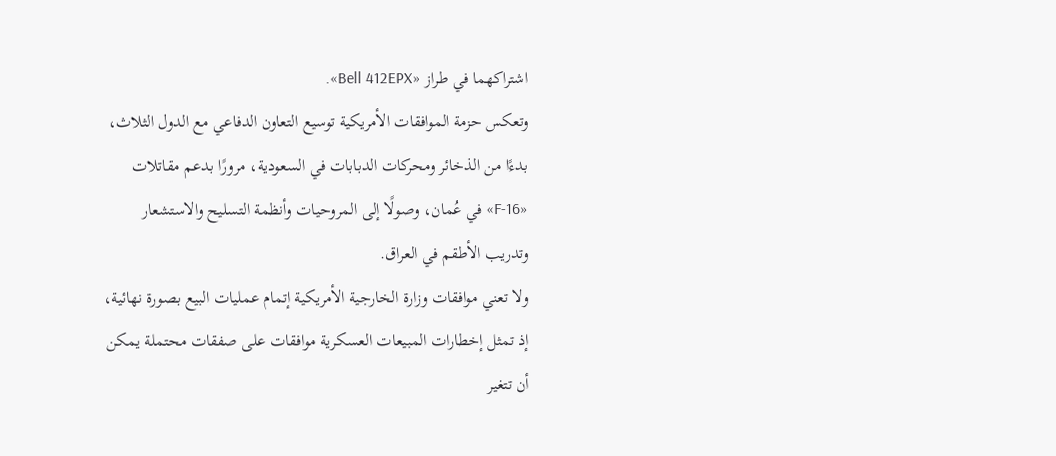اشتراكهما في طراز «Bell 412EPX».
وتعكس حزمة الموافقات الأمريكية توسيع التعاون الدفاعي مع الدول الثلاث، بدءًا من الذخائر ومحركات الدبابات في السعودية، مرورًا بدعم مقاتلات «F-16» في عُمان، وصولًا إلى المروحيات وأنظمة التسليح والاستشعار وتدريب الأطقم في العراق.
ولا تعني موافقات وزارة الخارجية الأمريكية إتمام عمليات البيع بصورة نهائية، إذ تمثل إخطارات المبيعات العسكرية موافقات على صفقات محتملة يمكن أن تتغير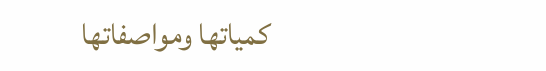كمياتها ومواصفاتها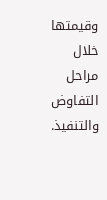وقيمتها خلال مراحل التفاوض والتنفيذ.